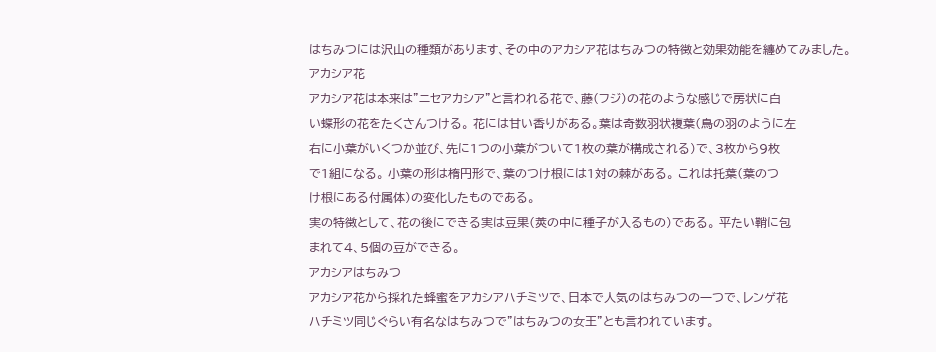はちみつには沢山の種類があります、その中のアカシア花はちみつの特徴と効果効能を纏めてみました。
アカシア花
アカシア花は本来は”ニセアカシア”と言われる花で、藤(フジ)の花のような感じで房状に白
い蝶形の花をたくさんつける。 花には甘い香りがある。葉は奇数羽状複葉(鳥の羽のように左
右に小葉がいくつか並び、先に1つの小葉がついて1枚の葉が構成される)で、3枚から9枚
で1組になる。 小葉の形は楕円形で、葉のつけ根には1対の棘がある。 これは托葉(葉のつ
け根にある付属体)の変化したものである。
実の特徴として、花の後にできる実は豆果(莢の中に種子が入るもの)である。 平たい鞘に包
まれて4、5個の豆ができる。
アカシアはちみつ
アカシア花から採れた蜂蜜をアカシアハチミツで、日本で人気のはちみつの一つで、レンゲ花
ハチミツ同じぐらい有名なはちみつで”はちみつの女王”とも言われています。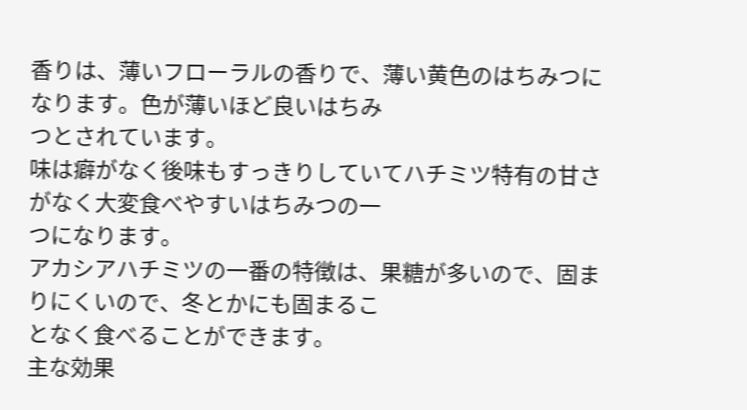香りは、薄いフローラルの香りで、薄い黄色のはちみつになります。色が薄いほど良いはちみ
つとされています。
味は癖がなく後味もすっきりしていてハチミツ特有の甘さがなく大変食べやすいはちみつの一
つになります。
アカシアハチミツの一番の特徴は、果糖が多いので、固まりにくいので、冬とかにも固まるこ
となく食べることができます。
主な効果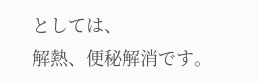としては、
解熱、便秘解消です。